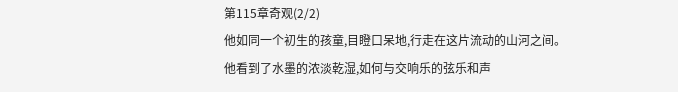第115章奇观(2/2)
他如同一个初生的孩童,目瞪口呆地,行走在这片流动的山河之间。
他看到了水墨的浓淡乾湿,如何与交响乐的弦乐和声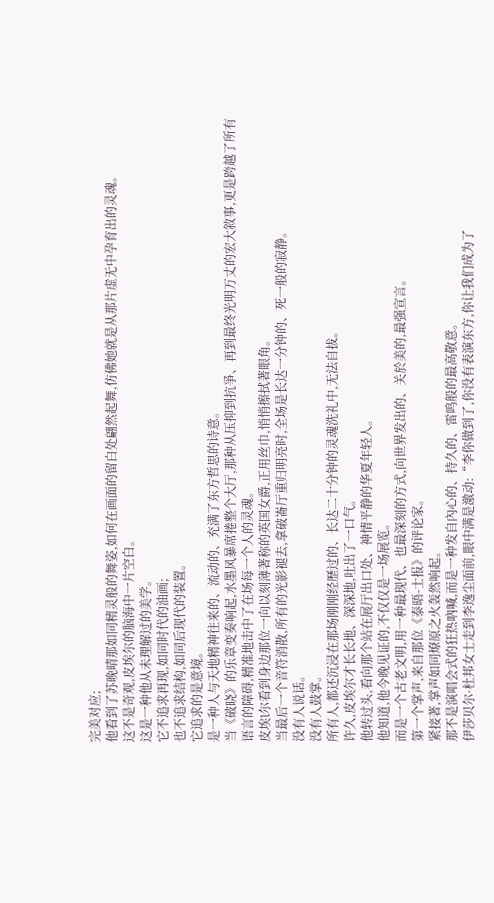完美对应;
他看到了苏晚晴那如同精灵般的舞姿,如何在画面的留白处翩然起舞,仿佛她就是从那片虚无中孕育出的灵魂。
这不是奇观,皮埃尔的脑海中一片空白。
这是一种他从未理解过的美学。
它不追求再现,如同时代的油画;
也不追求结构,如同后现代的装置。
它追求的是意境。
是一种人与天地精神往来的、流动的、充满了东方哲思的诗意。
当《破晓》的乐章变奏响起,水墨风暴席捲整个大厅,那种从压抑到抗爭、再到最终光明万丈的宏大敘事,更是跨越了所有语言的障碍,精准地击中了在场每一个人的灵魂。
皮埃l尔看到身边那位一向以刻薄著称的英国女爵,正用丝巾,悄悄擦拭著眼角。
当最后一个音符消散,所有的光影褪去,拿破崙厅重归明亮时,全场是长达一分钟的、死一般的寂静。
没有人说话。
没有人鼓掌。
所有人,都还沉浸在那场刚刚经歷过的、长达二十分钟的灵魂洗礼中,无法自拔。
许久,皮埃尔才长长地、深深地,吐出了一口气。
他转过头,看向那个站在展厅出口处、神情平静的华夏年轻人。
他知道,他今晚见证的,不仅仅是一场展览。
而是一个古老文明,用一种最现代、也最深刻的方式,向世界发出的、关於美的,最强宣言。
第一个掌声,来自那位《泰晤-士报》的评论家。
紧接著,掌声如同燎原之火轰然响起。
那不是演唱会式的狂热吶喊,而是一种发自內心的、持久的、雷鸣般的最高敬意。
伊莎贝尔·杜邦女士走到李逸尘面前,眼中满是激动:“李你做到了,你没有表演东方,你让我们成为了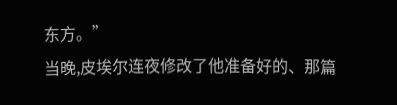东方。”
当晚,皮埃尔连夜修改了他准备好的、那篇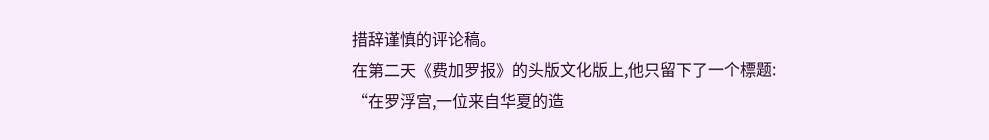措辞谨慎的评论稿。
在第二天《费加罗报》的头版文化版上,他只留下了一个標题:
“在罗浮宫,一位来自华夏的造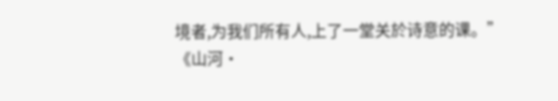境者,为我们所有人,上了一堂关於诗意的课。”
《山河·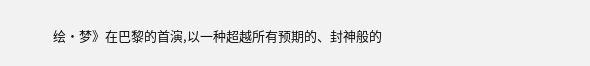绘·梦》在巴黎的首演,以一种超越所有预期的、封神般的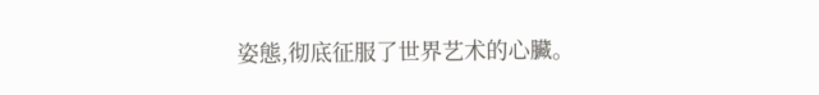姿態,彻底征服了世界艺术的心臟。